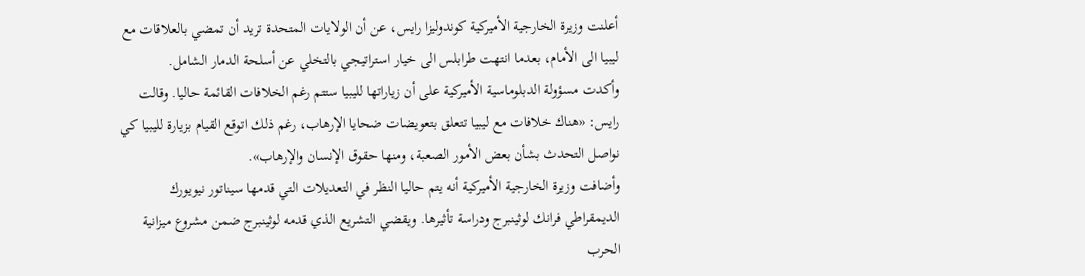أعلنت وزيرة الخارجية الأميركية كوندوليزا رايس، عن أن الولايات المتحدة تريد أن تمضي بالعلاقات مع ليبيا الى الأمام، بعدما انتهت طرابلس الى خيار استراتيجي بالتخلي عن أسلحة الدمار الشامل.
وأكدت مسؤولة الدبلوماسية الأميركية على أن زياراتها لليبيا ستتم رغم الخلافات القائمة حاليا. وقالت رايس: «هناك خلافات مع ليبيا تتعلق بتعويضات ضحايا الإرهاب، رغم ذلك اتوقع القيام بزيارة لليبيا كي نواصل التحدث بشأن بعض الأمور الصعبة، ومنها حقوق الإنسان والإرهاب».
وأضافت وزيرة الخارجية الأميركية أنه يتم حاليا النظر في التعديلات التي قدمها سيناتور نيويورك الديمقراطي فرانك لوثينبرج ودراسة تأثيرها. ويقضي التشريع الذي قدمه لوثينبرج ضمن مشروع ميزانية الحرب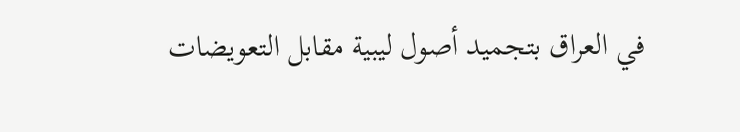في العراق بتجميد أصول ليبية مقابل التعويضات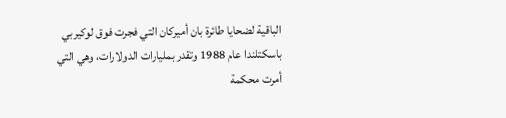الباقية لضحايا طائرة بان أميركان التي فجرت فوق لوكيربي باسكتلندا عام 1988 وتقدر بمليارات الدولارات، وهي التي أمرت محكمة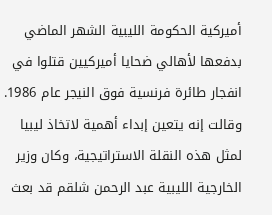أميركية الحكومة الليبية الشهر الماضي بدفعها لأهالي ضحايا أميركيين قتلوا في انفجار طائرة فرنسية فوق النيجر عام 1986.
وقالت إنه يتعين إبداء أهمية لاتخاذ ليبيا لمثل هذه النقلة الاستراتيجية، وكان وزير الخارجية الليبية عبد الرحمن شلقم قد بعث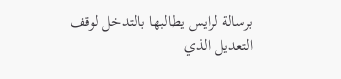برسالة لرايس يطالبها بالتدخل لوقف التعديل الذي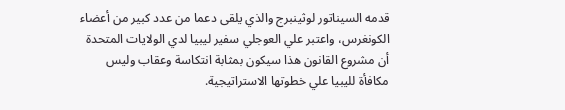قدمه السيناتور لوثينبرج والذي يلقى دعما من عدد كبير من أعضاء الكونغرس، واعتبر علي العوجلي سفير ليبيا لدي الولايات المتحدة أن مشروع القانون هذا سيكون بمثابة انتكاسة وعقاب وليس مكافأة لليبيا علي خطوتها الاستراتيجية.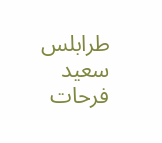طرابلس سعيد فرحات